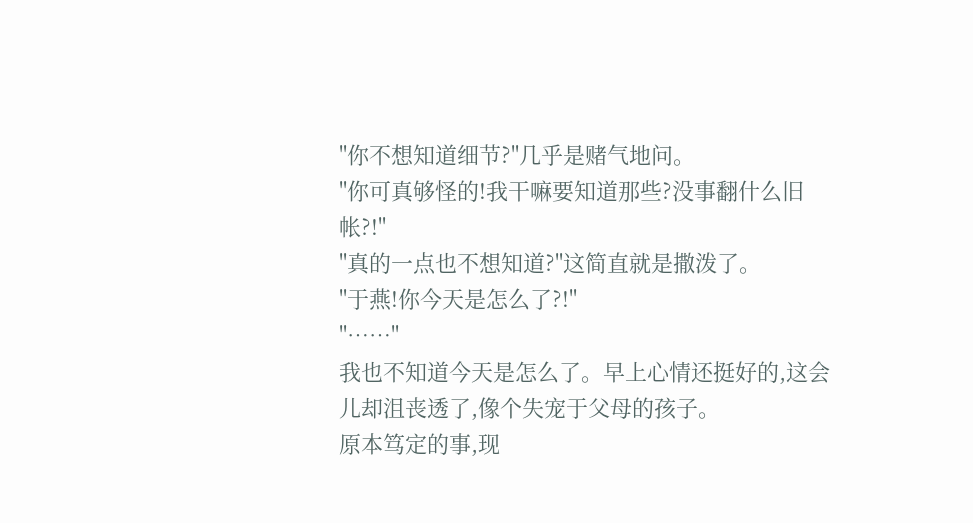"你不想知道细节?"几乎是赌气地问。
"你可真够怪的!我干嘛要知道那些?没事翻什么旧帐?!"
"真的一点也不想知道?"这简直就是撒泼了。
"于燕!你今天是怎么了?!"
"……"
我也不知道今天是怎么了。早上心情还挺好的,这会儿却沮丧透了,像个失宠于父母的孩子。
原本笃定的事,现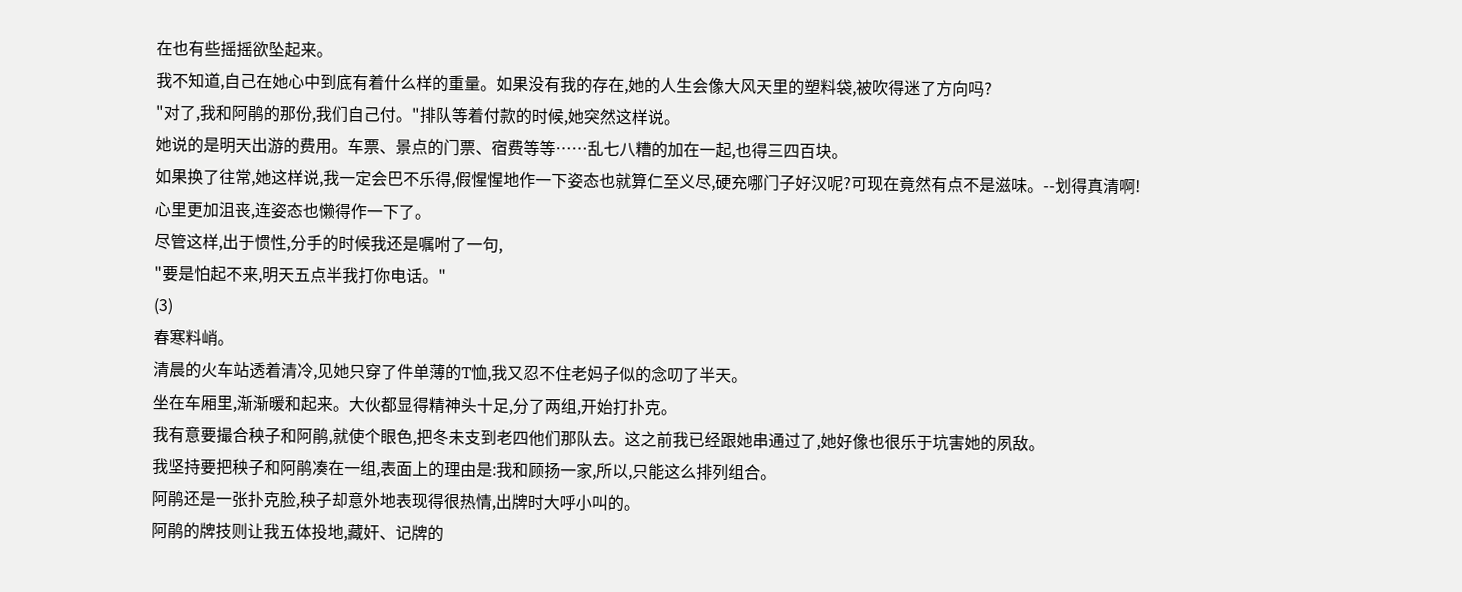在也有些摇摇欲坠起来。
我不知道,自己在她心中到底有着什么样的重量。如果没有我的存在,她的人生会像大风天里的塑料袋,被吹得迷了方向吗?
"对了,我和阿鹃的那份,我们自己付。"排队等着付款的时候,她突然这样说。
她说的是明天出游的费用。车票、景点的门票、宿费等等……乱七八糟的加在一起,也得三四百块。
如果换了往常,她这样说,我一定会巴不乐得,假惺惺地作一下姿态也就算仁至义尽,硬充哪门子好汉呢?可现在竟然有点不是滋味。--划得真清啊!
心里更加沮丧,连姿态也懒得作一下了。
尽管这样,出于惯性,分手的时候我还是嘱咐了一句,
"要是怕起不来,明天五点半我打你电话。"
(3)
春寒料峭。
清晨的火车站透着清冷,见她只穿了件单薄的T恤,我又忍不住老妈子似的念叨了半天。
坐在车厢里,渐渐暖和起来。大伙都显得精神头十足,分了两组,开始打扑克。
我有意要撮合秧子和阿鹃,就使个眼色,把冬未支到老四他们那队去。这之前我已经跟她串通过了,她好像也很乐于坑害她的夙敌。
我坚持要把秧子和阿鹃凑在一组,表面上的理由是:我和顾扬一家,所以,只能这么排列组合。
阿鹃还是一张扑克脸,秧子却意外地表现得很热情,出牌时大呼小叫的。
阿鹃的牌技则让我五体投地,藏奸、记牌的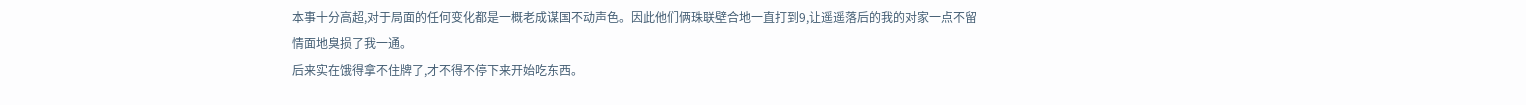本事十分高超,对于局面的任何变化都是一概老成谋国不动声色。因此他们俩珠联壁合地一直打到9,让遥遥落后的我的对家一点不留情面地臭损了我一通。
后来实在饿得拿不住牌了,才不得不停下来开始吃东西。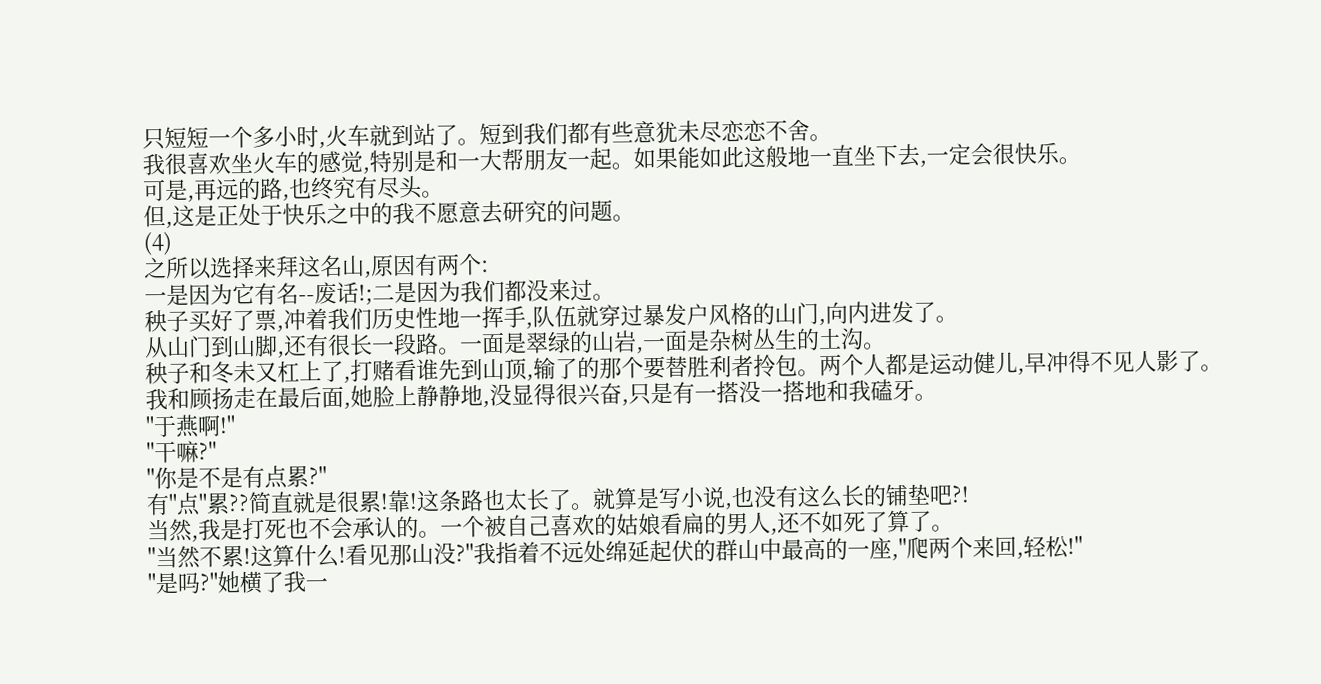只短短一个多小时,火车就到站了。短到我们都有些意犹未尽恋恋不舍。
我很喜欢坐火车的感觉,特别是和一大帮朋友一起。如果能如此这般地一直坐下去,一定会很快乐。
可是,再远的路,也终究有尽头。
但,这是正处于快乐之中的我不愿意去研究的问题。
(4)
之所以选择来拜这名山,原因有两个:
一是因为它有名--废话!;二是因为我们都没来过。
秧子买好了票,冲着我们历史性地一挥手,队伍就穿过暴发户风格的山门,向内进发了。
从山门到山脚,还有很长一段路。一面是翠绿的山岩,一面是杂树丛生的土沟。
秧子和冬未又杠上了,打赌看谁先到山顶,输了的那个要替胜利者拎包。两个人都是运动健儿,早冲得不见人影了。
我和顾扬走在最后面,她脸上静静地,没显得很兴奋,只是有一搭没一搭地和我磕牙。
"于燕啊!"
"干嘛?"
"你是不是有点累?"
有"点"累??简直就是很累!靠!这条路也太长了。就算是写小说,也没有这么长的铺垫吧?!
当然,我是打死也不会承认的。一个被自己喜欢的姑娘看扁的男人,还不如死了算了。
"当然不累!这算什么!看见那山没?"我指着不远处绵延起伏的群山中最高的一座,"爬两个来回,轻松!"
"是吗?"她横了我一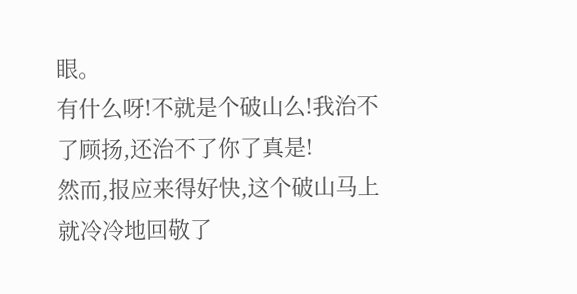眼。
有什么呀!不就是个破山么!我治不了顾扬,还治不了你了真是!
然而,报应来得好快,这个破山马上就冷冷地回敬了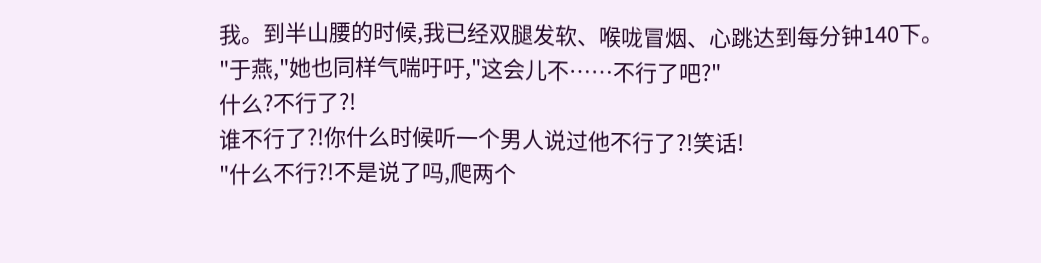我。到半山腰的时候,我已经双腿发软、喉咙冒烟、心跳达到每分钟140下。
"于燕,"她也同样气喘吁吁,"这会儿不……不行了吧?"
什么?不行了?!
谁不行了?!你什么时候听一个男人说过他不行了?!笑话!
"什么不行?!不是说了吗,爬两个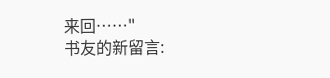来回……"
书友的新留言: